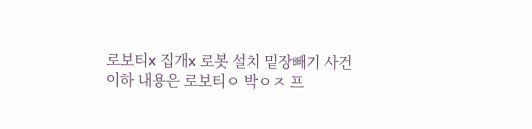로보티x 집개x 로봇 설치 밑장빼기 사건
이하 내용은 로보티ㅇ 박ㅇㅈ 프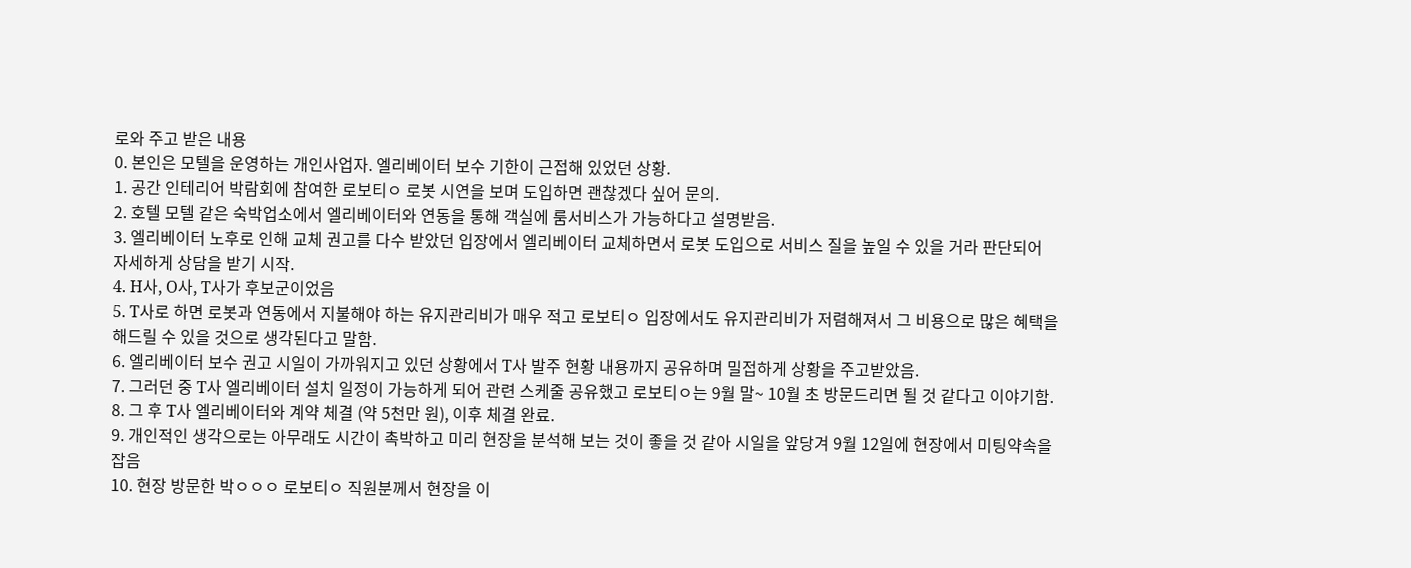로와 주고 받은 내용
0. 본인은 모텔을 운영하는 개인사업자. 엘리베이터 보수 기한이 근접해 있었던 상황.
1. 공간 인테리어 박람회에 참여한 로보티ㅇ 로봇 시연을 보며 도입하면 괜찮겠다 싶어 문의.
2. 호텔 모텔 같은 숙박업소에서 엘리베이터와 연동을 통해 객실에 룸서비스가 가능하다고 설명받음.
3. 엘리베이터 노후로 인해 교체 권고를 다수 받았던 입장에서 엘리베이터 교체하면서 로봇 도입으로 서비스 질을 높일 수 있을 거라 판단되어 자세하게 상담을 받기 시작.
4. H사, O사, T사가 후보군이었음
5. T사로 하면 로봇과 연동에서 지불해야 하는 유지관리비가 매우 적고 로보티ㅇ 입장에서도 유지관리비가 저렴해져서 그 비용으로 많은 혜택을 해드릴 수 있을 것으로 생각된다고 말함.
6. 엘리베이터 보수 권고 시일이 가까워지고 있던 상황에서 T사 발주 현황 내용까지 공유하며 밀접하게 상황을 주고받았음.
7. 그러던 중 T사 엘리베이터 설치 일정이 가능하게 되어 관련 스케줄 공유했고 로보티ㅇ는 9월 말~ 10월 초 방문드리면 될 것 같다고 이야기함.
8. 그 후 T사 엘리베이터와 계약 체결 (약 5천만 원), 이후 체결 완료.
9. 개인적인 생각으로는 아무래도 시간이 촉박하고 미리 현장을 분석해 보는 것이 좋을 것 같아 시일을 앞당겨 9월 12일에 현장에서 미팅약속을 잡음
10. 현장 방문한 박ㅇㅇㅇ 로보티ㅇ 직원분께서 현장을 이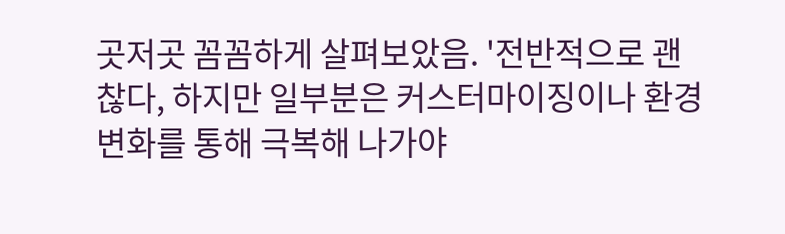곳저곳 꼼꼼하게 살펴보았음. '전반적으로 괜찮다, 하지만 일부분은 커스터마이징이나 환경 변화를 통해 극복해 나가야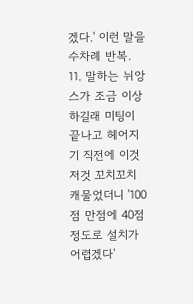겠다.' 이런 말을 수차례 반복.
11. 말하는 뉘앙스가 조금 이상하길래 미팅이 끝나고 헤어지기 직전에 이것저것 꼬치꼬치 캐물었더니 '100점 만점에 40점 정도로 설치가 어렵겠다'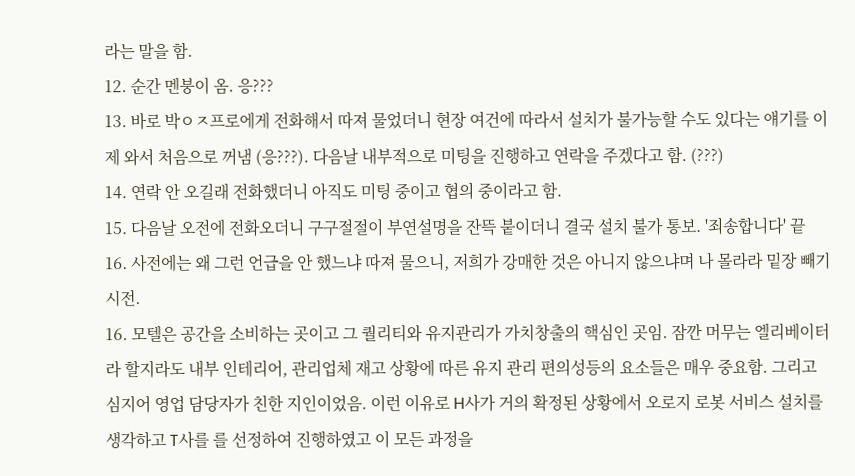라는 말을 함.
12. 순간 멘붕이 옴. 응???
13. 바로 박ㅇㅈ프로에게 전화해서 따져 물었더니 현장 여건에 따라서 설치가 불가능할 수도 있다는 얘기를 이제 와서 처음으로 꺼냄 (응???). 다음날 내부적으로 미팅을 진행하고 연락을 주겠다고 함. (???)
14. 연락 안 오길래 전화했더니 아직도 미팅 중이고 협의 중이라고 함.
15. 다음날 오전에 전화오더니 구구절절이 부연설명을 잔뜩 붙이더니 결국 설치 불가 통보. '죄송합니다' 끝
16. 사전에는 왜 그런 언급을 안 했느냐 따져 물으니, 저희가 강매한 것은 아니지 않으냐며 나 몰라라 밑장 빼기 시전.
16. 모텔은 공간을 소비하는 곳이고 그 퀄리티와 유지관리가 가치창출의 핵심인 곳임. 잠깐 머무는 엘리베이터라 할지라도 내부 인테리어, 관리업체 재고 상황에 따른 유지 관리 편의성등의 요소들은 매우 중요함. 그리고 심지어 영업 담당자가 친한 지인이었음. 이런 이유로 H사가 거의 확정된 상황에서 오로지 로봇 서비스 설치를 생각하고 T사를 를 선정하여 진행하였고 이 모든 과정을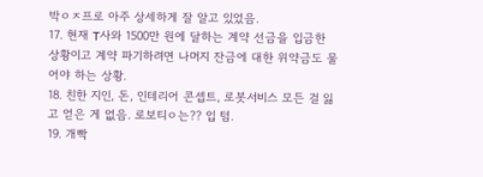박ㅇㅈ프로 아주 상세하게 잘 알고 있었음.
17. 현재 T사와 1500만 원에 달하는 계약 선금을 입금한 상황이고 계약 파기하려면 나머지 잔금에 대한 위약금도 물어야 하는 상황.
18. 친한 지인, 돈, 인테리어 콘셉트, 로봇서비스 모든 걸 잃고 얻은 게 없음. 로보티ㅇ는?? 입 텀.
19. 개빡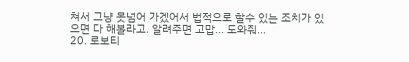쳐서 그냥 못넘어 가겠어서 법적으로 할수 있는 조치가 있으면 다 해볼라고. 알려주면 고맙... 도와줘...
20. 로보티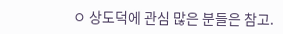ㅇ 상도덕에 관심 많은 분들은 참고.